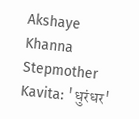Akshaye Khanna Stepmother Kavita: 'धुरंधर'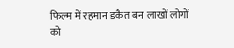फिल्म में रहमान डकैत बन लाखों लोगों को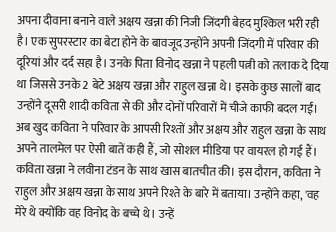अपना दीवाना बनाने वाले अक्षय खन्ना की निजी जिंदगी बेहद मुश्किल भरी रही है। एक सुपरस्टार का बेटा होने के बावजूद उन्होंने अपनी जिंदगी में परिवार की दूरियां और दर्द सहा है। उनके पिता विनोद खन्ना ने पहली पत्नी को तलाक दे दिया था जिससे उनके 2 बेटे अक्षय खन्ना और राहुल खन्ना थे। इसके कुछ सालों बाद उन्होंने दूसरी शादी कविता से की और दोनों परिवारों में चीजे काफी बदल गईं। अब खुद कविता ने परिवार के आपसी रिश्तों और अक्षय और राहुल खन्ना के साथ अपने तालमेल पर ऐसी बातें कही हैं, जो सोशल मीडिया पर वायरल हो गई हैं।
कविता खन्ना ने लवीना टंडन के साथ खास बातचीत की। इस दौरान, कविता ने राहुल और अक्षय खन्ना के साथ अपने रिश्ते के बारे में बताया। उन्होंने कहा, 'वह मेरे थे क्योंकि वह विनोद के बच्चे थे। उन्हें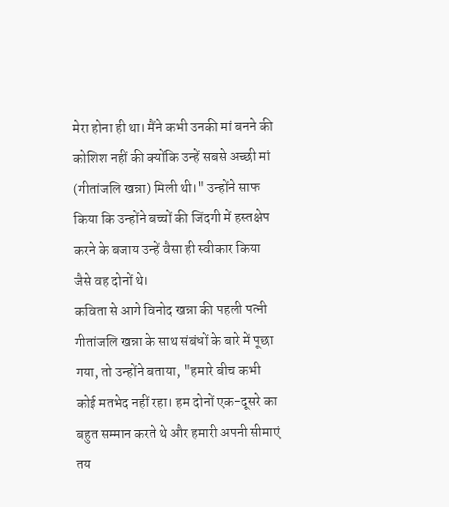मेरा होना ही था। मैंने कभी उनकी मां बनने की कोशिश नहीं की क्योंकि उन्हें सबसे अच्छी मां (गीतांजलि खन्ना) मिली थी।" उन्होंने साफ किया कि उन्होंने बच्चों की जिंदगी में हस्तक्षेप करने के बजाय उन्हें वैसा ही स्वीकार किया जैसे वह दोनों थे।
कविता से आगे विनोद खन्ना की पहली पत्नी गीतांजलि खन्ना के साथ संबंधों के बारे में पूछा गया, तो उन्होंने बताया, "हमारे बीच कभी कोई मतभेद नहीं रहा। हम दोनों एक-दूसरे का बहुत सम्मान करते थे और हमारी अपनी सीमाएं तय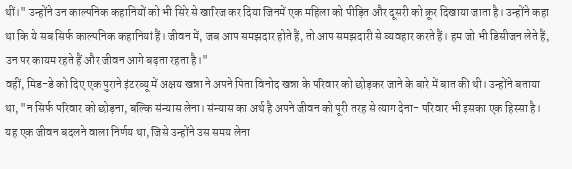थीं।" उन्होंने उन काल्पनिक कहानियों को भी सिरे से खारिज कर दिया जिनमें एक महिला को पीड़ित और दूसरी को क्रूर दिखाया जाता है। उन्होंने कहा था कि ये सब सिर्फ काल्पनिक कहानियां हैं। जीवन में, जब आप समझदार होते हैं, तो आप समझदारी से व्यवहार करते हैं। हम जो भी डिसीजन लेते हैं, उन पर कायम रहते हैं और जीवन आगे बढ़ता रहता है।"
वहीं, मिड-डे को दिए एक पुराने इंटरव्यू में अक्षय खन्ना ने अपने पिता विनोद खन्ना के परिवार को छोड़कर जाने के बारे में बात की थी। उन्होंने बताया था, "न सिर्फ परिवार को छोड़ना, बल्कि संन्यास लेना। संन्यास का अर्थ है अपने जीवन को पूरी तरह से त्याग देना- परिवार भी इसका एक हिस्सा है। यह एक जीवन बदलने वाला निर्णय था, जिसे उन्होंने उस समय लेना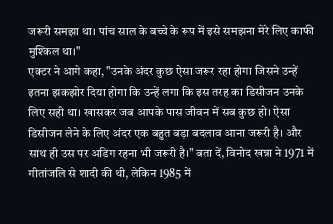जरूरी समझा था। पांच साल के बच्चे के रूप में इसे समझना मेरे लिए काफी मुश्किल था।"
एक्टर ने आगे कहा, "उनके अंदर कुछ ऐसा जरूर रहा होगा जिसने उन्हें इतना झकझोर दिया होगा कि उन्हें लगा कि इस तरह का डिसीजन उनके लिए सही था। खासकर जब आपके पास जीवन में सब कुछ हो। ऐसा डिसीजन लेने के लिए अंदर एक बहुत बड़ा बदलाव आना जरूरी है। और साथ ही उस पर अडिग रहना भी जरूरी है।" बता दें, विनोद खन्ना ने 1971 में गीतांजलि से शादी की थी, लेकिन 1985 में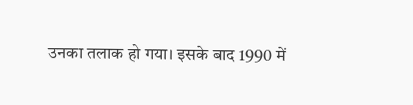उनका तलाक हो गया। इसके बाद 1990 में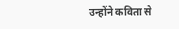उन्होंने कविता से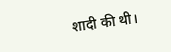शादी की थी।